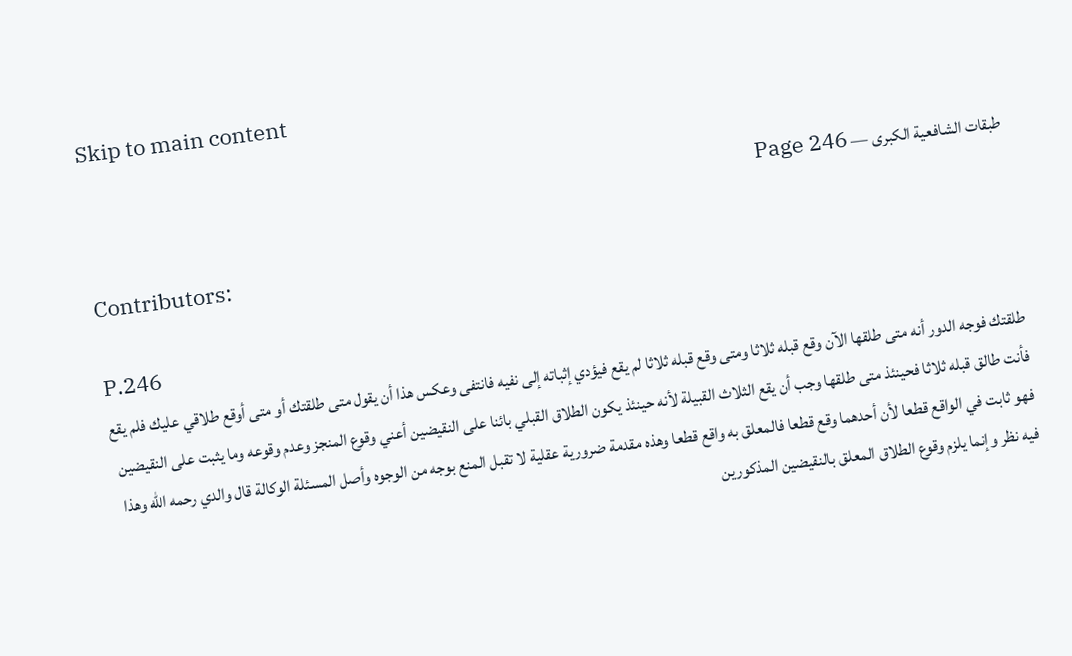Skip to main content

طبقات الشافعية الكبرى — Page 246

Contributors:

P.246
طلقتك فوجه الدور أنه متى طلقها الآن وقع قبله ثلاثا ومتى وقع قبله ثلاثا لم يقع فيؤدي إثباته إلى نفيه فانتفى وعكس هذا أن يقول متى طلقتك أو متى أوقع طلاقي عليك فلم يقع فأنت طالق قبله ثلاثا فحينئذ متى طلقها وجب أن يقع الثلاث القبيلة لأنه حينئذ يكون الطلاق القبلي بائنا على النقيضين أعني وقوع المنجز وعدم وقوعه وما يثبت على النقيضين فهو ثابت في الواقع قطعا لأن أحدهما وقع قطعا فالمعلق به واقع قطعا وهذه مقدمة ضرورية عقلية لا تقبل المنع بوجه من الوجوه وأصل المسئلة الوكالة قال والدي رحمه الله وهذا فيه نظر وإنما يلزم وقوع الطلاق المعلق بالنقيضين المذكورين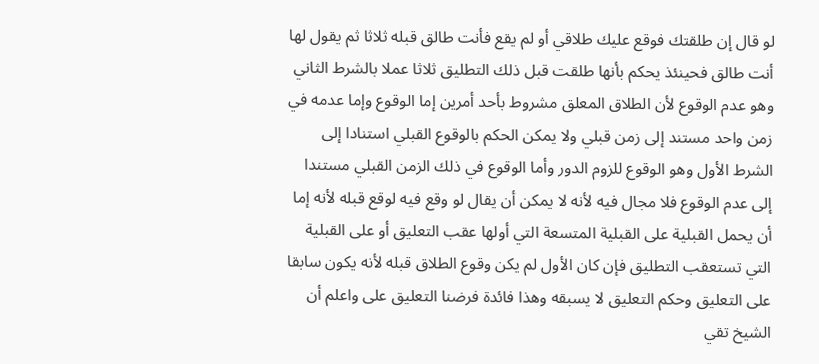لو قال إن طلقتك فوقع عليك طلاقي أو لم يقع فأنت طالق قبله ثلاثا ثم يقول لها أنت طالق فحينئذ يحكم بأنها طلقت قبل ذلك التطليق ثلاثا عملا بالشرط الثاني وهو عدم الوقوع لأن الطلاق المعلق مشروط بأحد أمرين إما الوقوع وإما عدمه في زمن واحد مستند إلى زمن قبلي ولا يمكن الحكم بالوقوع القبلي استنادا إلى الشرط الأول وهو الوقوع للزوم الدور وأما الوقوع في ذلك الزمن القبلي مستندا إلى عدم الوقوع فلا مجال فيه لأنه لا يمكن أن يقال لو وقع فيه لوقع قبله لأنه إما أن يحمل القبلية على القبلية المتسعة التي أولها عقب التعليق أو على القبلية التي تستعقب التطليق فإن كان الأول لم يكن وقوع الطلاق قبله لأنه يكون سابقا على التعليق وحكم التعليق لا يسبقه وهذا فائدة فرضنا التعليق على واعلم أن الشيخ تقي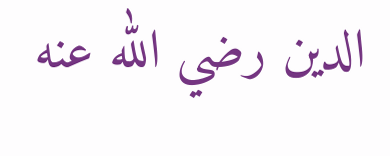الدين رضي الله عنه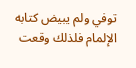توفي ولم يبيض كتابه الإلمام فلذلك وقعت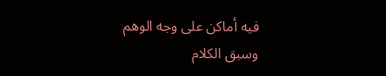فيه أماكن على وجه الوهم وسبق الكلام